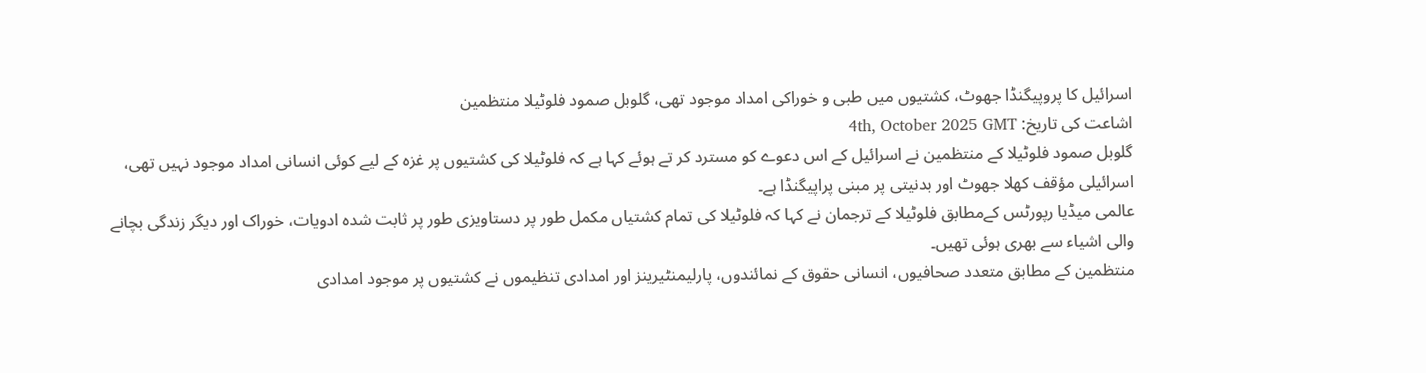اسرائیل کا پروپیگنڈا جھوٹ، کشتیوں میں طبی و خوراکی امداد موجود تھی، گلوبل صمود فلوٹیلا منتظمین
اشاعت کی تاریخ: 4th, October 2025 GMT
گلوبل صمود فلوٹیلا کے منتظمین نے اسرائیل کے اس دعوے کو مسترد کر تے ہوئے کہا ہے کہ فلوٹیلا کی کشتیوں پر غزہ کے لیے کوئی انسانی امداد موجود نہیں تھی، اسرائیلی مؤقف کھلا جھوٹ اور بدنیتی پر مبنی پراپیگنڈا ہے۔
عالمی میڈیا رپورٹس کےمطابق فلوٹیلا کے ترجمان نے کہا کہ فلوٹیلا کی تمام کشتیاں مکمل طور پر دستاویزی طور پر ثابت شدہ ادویات، خوراک اور دیگر زندگی بچانے والی اشیاء سے بھری ہوئی تھیں۔
منتظمین کے مطابق متعدد صحافیوں، انسانی حقوق کے نمائندوں، پارلیمنٹیرینز اور امدادی تنظیموں نے کشتیوں پر موجود امدادی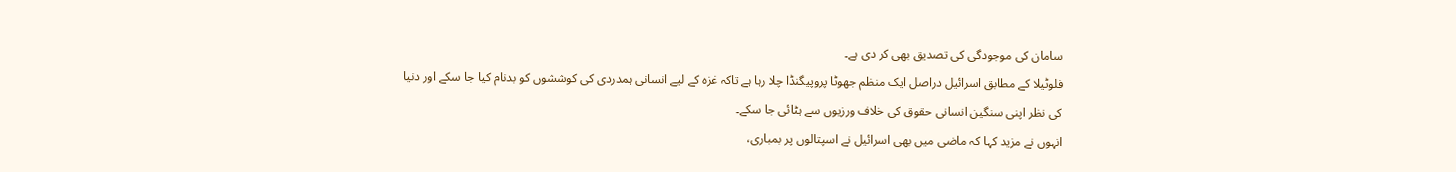سامان کی موجودگی کی تصدیق بھی کر دی ہے۔
فلوٹیلا کے مطابق اسرائیل دراصل ایک منظم جھوٹا پروپیگنڈا چلا رہا ہے تاکہ غزہ کے لیے انسانی ہمدردی کی کوششوں کو بدنام کیا جا سکے اور دنیا کی نظر اپنی سنگین انسانی حقوق کی خلاف ورزیوں سے ہٹائی جا سکے۔
انہوں نے مزید کہا کہ ماضی میں بھی اسرائیل نے اسپتالوں پر بمباری،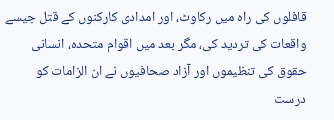قافلوں کی راہ میں رکاوٹ، اور امدادی کارکنوں کے قتل جیسے واقعات کی تردید کی، مگر بعد میں اقوام متحدہ، انسانی حقوق کی تنظیموں اور آزاد صحافیوں نے ان الزامات کو درست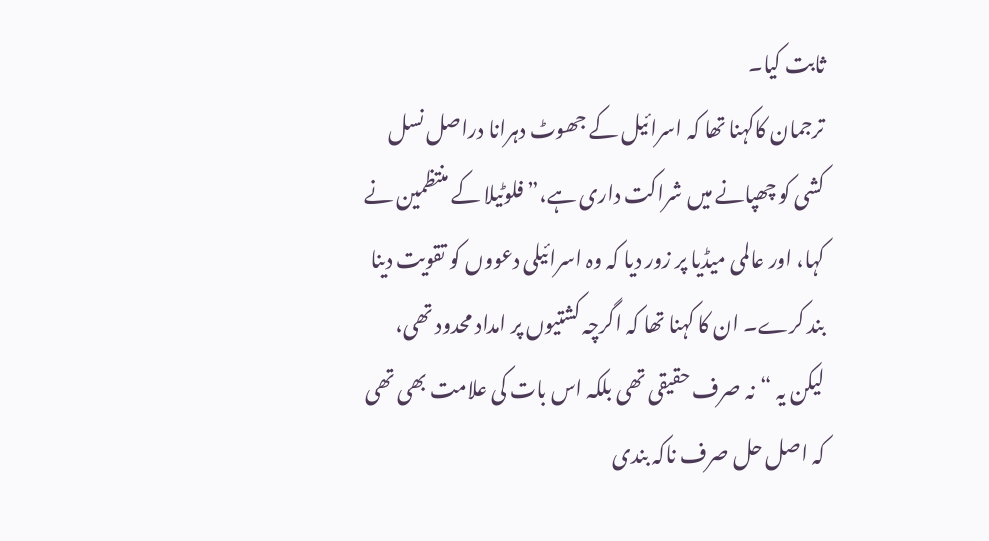ثابت کیا۔
ترجمان کاکہنا تھا کہ اسرائیل کے جھوٹ دہرانا دراصل نسل کشی کو چھپانے میں شراکت داری ہے،” فلوٹیلا کے منتظمین نے کہا، اور عالمی میڈیا پر زور دیا کہ وہ اسرائیلی دعووں کو تقویت دینا بند کرے۔ ان کا کہنا تھا کہ اگرچہ کشتیوں پر امداد محدود تھی، لیکن یہ “نہ صرف حقیقی تھی بلکہ اس بات کی علامت بھی تھی کہ اصل حل صرف ناکہ بندی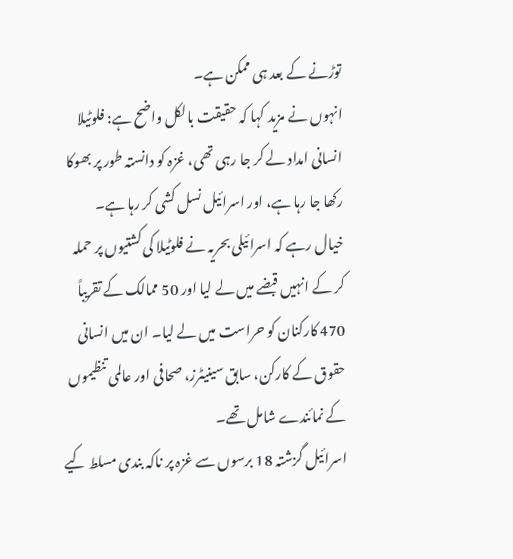توڑنے کے بعد ہی ممکن ہے۔
انہوں نے مزید کہا کہ حقیقت بالکل واضح ہے: فلوٹیلا انسانی امداد لے کر جا رہی تھی، غزہ کو دانستہ طور پر بھوکا رکھا جا رہا ہے، اور اسرائیل نسل کشی کر رہا ہے۔
خیال رہے کہ اسرائیلی بحریہ نے فلوٹیلا کی کشتیوں پر حملہ کر کے انہیں قبضے میں لے لیا اور 50 ممالک کے تقریباً 470 کارکنان کو حراست میں لے لیا۔ ان میں انسانی حقوق کے کارکن، سابق سینیٹرز، صحافی اور عالمی تنظیموں کے نمائندے شامل تھے۔
اسرائیل گزشتہ 18 برسوں سے غزہ پر ناکہ بندی مسلط کیے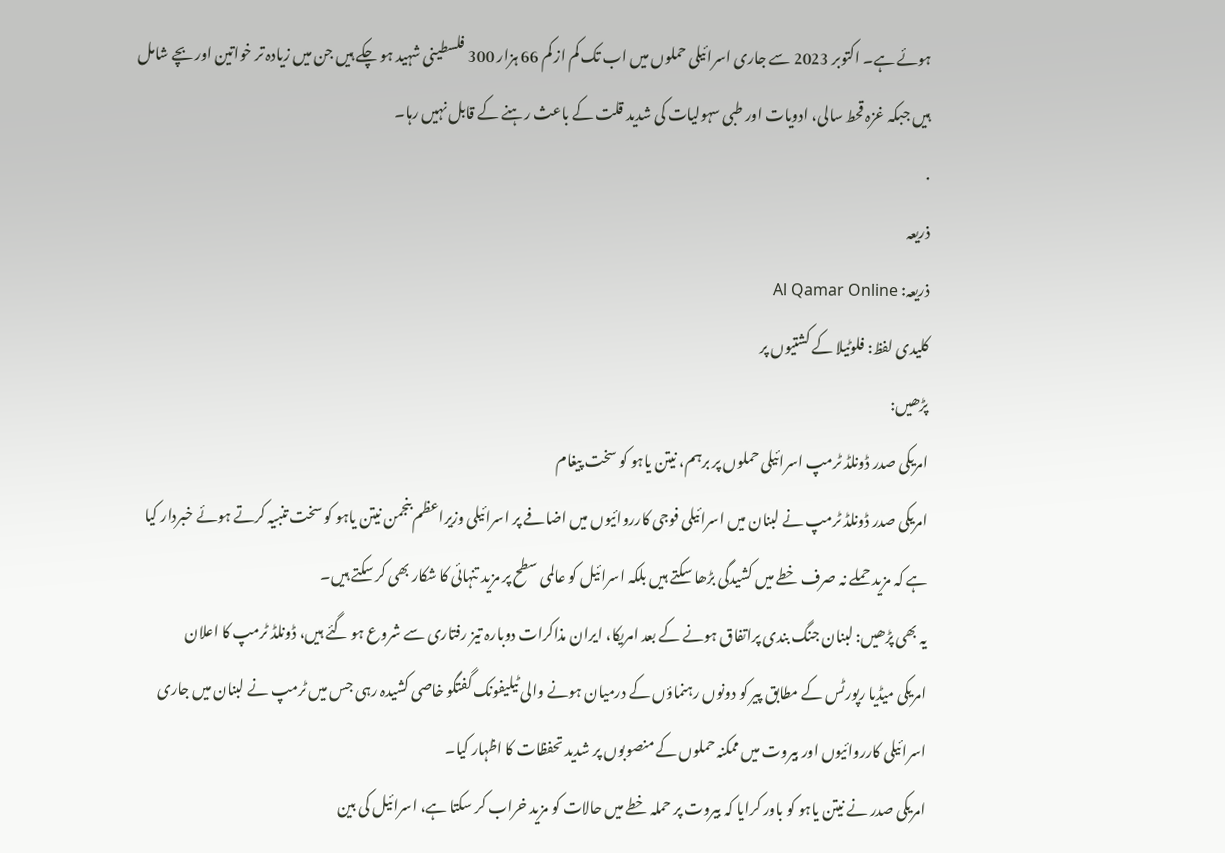ہوئے ہے۔ اکتوبر 2023 سے جاری اسرائیلی حملوں میں اب تک کم از کم 66 ہزار 300 فلسطینی شہید ہو چکے ہیں جن میں زیادہ تر خواتین اور بچے شامل ہیں جبکہ غزہ قحط سالی، ادویات اور طبی سہولیات کی شدید قلت کے باعث رہنے کے قابل نہیں رہا۔
.
ذریعہ
ذریعہ: Al Qamar Online
کلیدی لفظ: فلوٹیلا کے کشتیوں پر
پڑھیں:
امریکی صدر ڈونلڈ ٹرمپ اسرائیلی حملوں پر برہم، نیتن یاہو کو سخت پیغام
امریکی صدر ڈونلڈ ٹرمپ نے لبنان میں اسرائیلی فوجی کارروائیوں میں اضافے پر اسرائیلی وزیراعظم بنجمن نیتن یاہو کو سخت تنبیہ کرتے ہوئے خبردار کیا ہے کہ مزید حملے نہ صرف خطے میں کشیدگی بڑھا سکتے ہیں بلکہ اسرائیل کو عالمی سطح پر مزید تنہائی کا شکار بھی کر سکتے ہیں۔
یہ بھی پڑھیں: لبنان جنگ بندی پراتفاق ہونے کے بعد امریکا، ایران مذاکرات دوبارہ تیز رفتاری سے شروع ہو گئے ہیں، ڈونلڈ ٹرمپ کا اعلان
امریکی میڈیا رپورٹس کے مطابق پیر کو دونوں رہنماؤں کے درمیان ہونے والی ٹیلیفونک گفتگو خاصی کشیدہ رہی جس میں ٹرمپ نے لبنان میں جاری اسرائیلی کارروائیوں اور بیروت میں ممکنہ حملوں کے منصوبوں پر شدید تحفظات کا اظہار کیا۔
امریکی صدر نے نیتن یاہو کو باور کرایا کہ بیروت پر حملہ خطے میں حالات کو مزید خراب کر سکتا ہے، اسرائیل کی بین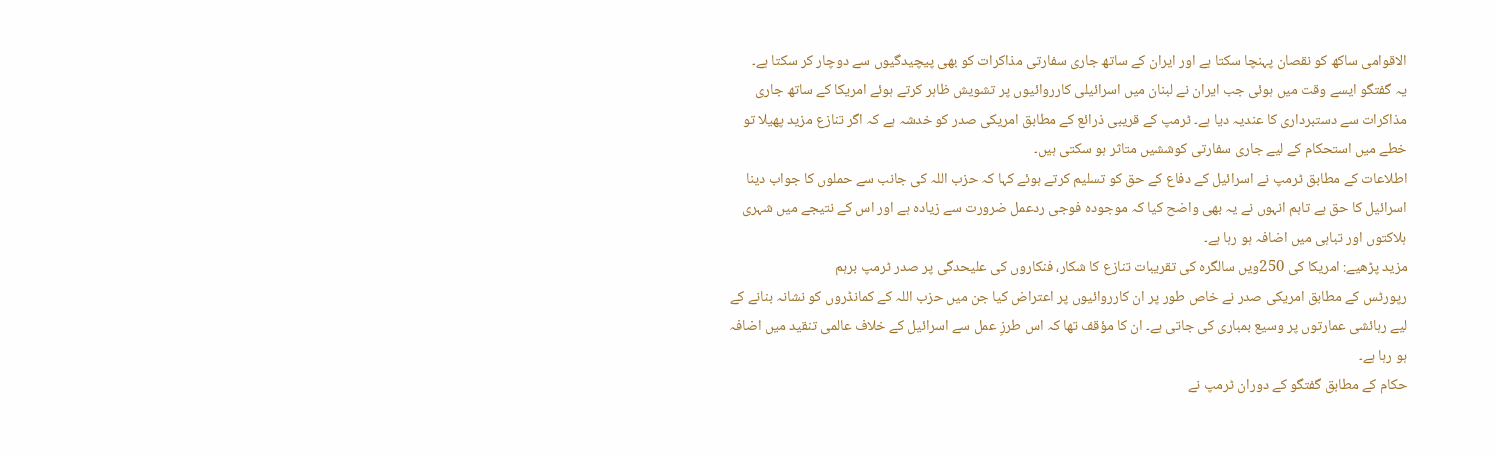الاقوامی ساکھ کو نقصان پہنچا سکتا ہے اور ایران کے ساتھ جاری سفارتی مذاکرات کو بھی پیچیدگیوں سے دوچار کر سکتا ہے۔
یہ گفتگو ایسے وقت میں ہوئی جب ایران نے لبنان میں اسرائیلی کارروائیوں پر تشویش ظاہر کرتے ہوئے امریکا کے ساتھ جاری مذاکرات سے دستبرداری کا عندیہ دیا ہے۔ ٹرمپ کے قریبی ذرائع کے مطابق امریکی صدر کو خدشہ ہے کہ اگر تنازع مزید پھیلا تو خطے میں استحکام کے لیے جاری سفارتی کوششیں متاثر ہو سکتی ہیں۔
اطلاعات کے مطابق ٹرمپ نے اسرائیل کے دفاع کے حق کو تسلیم کرتے ہوئے کہا کہ حزب اللہ کی جانب سے حملوں کا جواب دینا اسرائیل کا حق ہے تاہم انہوں نے یہ بھی واضح کیا کہ موجودہ فوجی ردعمل ضرورت سے زیادہ ہے اور اس کے نتیجے میں شہری ہلاکتوں اور تباہی میں اضافہ ہو رہا ہے۔
مزید پڑھیے: امریکا کی 250ویں سالگرہ کی تقریبات تنازع کا شکار، فنکاروں کی علیحدگی پر صدر ٹرمپ برہم
رپورٹس کے مطابق امریکی صدر نے خاص طور پر ان کارروائیوں پر اعتراض کیا جن میں حزب اللہ کے کمانڈروں کو نشانہ بنانے کے لیے رہائشی عمارتوں پر وسیع بمباری کی جاتی ہے۔ ان کا مؤقف تھا کہ اس طرزِ عمل سے اسرائیل کے خلاف عالمی تنقید میں اضافہ ہو رہا ہے۔
حکام کے مطابق گفتگو کے دوران ٹرمپ نے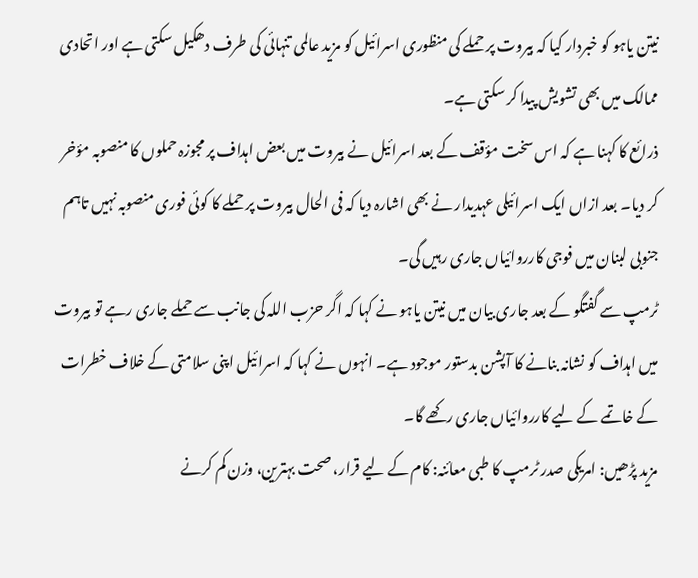نیتن یاہو کو خبردار کیا کہ بیروت پر حملے کی منظوری اسرائیل کو مزید عالمی تنہائی کی طرف دھکیل سکتی ہے اور اتحادی ممالک میں بھی تشویش پیدا کر سکتی ہے۔
ذرائع کا کہنا ہے کہ اس سخت مؤقف کے بعد اسرائیل نے بیروت میں بعض اہداف پر مجوزہ حملوں کا منصوبہ مؤخر کر دیا۔ بعد ازاں ایک اسرائیلی عہدیدار نے بھی اشارہ دیا کہ فی الحال بیروت پر حملے کا کوئی فوری منصوبہ نہیں تاہم جنوبی لبنان میں فوجی کارروائیاں جاری رہیں گی۔
ٹرمپ سے گفتگو کے بعد جاری بیان میں نیتن یاہو نے کہا کہ اگر حزب اللہ کی جانب سے حملے جاری رہے تو بیروت میں اہداف کو نشانہ بنانے کا آپشن بدستور موجود ہے۔ انہوں نے کہا کہ اسرائیل اپنی سلامتی کے خلاف خطرات کے خاتمے کے لیے کارروائیاں جاری رکھے گا۔
مزید پڑھیں: امریکی صدر ٹرمپ کا طبی معائنہ: کام کے لیے قرار، صحت بہترین، وزن کم کرنے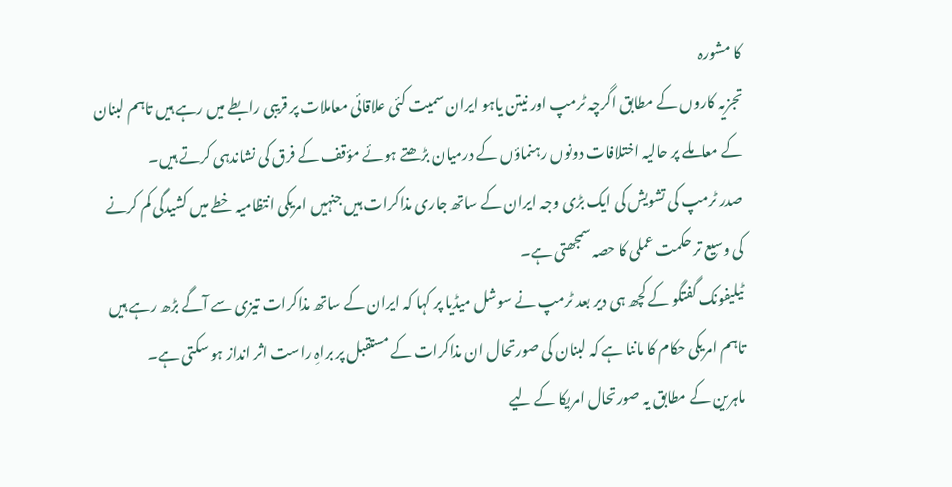کا مشورہ
تجزیہ کاروں کے مطابق اگرچہ ٹرمپ اور نیتن یاہو ایران سمیت کئی علاقائی معاملات پر قریبی رابطے میں رہے ہیں تاہم لبنان کے معاملے پر حالیہ اختلافات دونوں رہنماؤں کے درمیان بڑھتے ہوئے مؤقف کے فرق کی نشاندہی کرتے ہیں۔
صدر ٹرمپ کی تشویش کی ایک بڑی وجہ ایران کے ساتھ جاری مذاکرات ہیں جنہیں امریکی انتظامیہ خطے میں کشیدگی کم کرنے کی وسیع تر حکمت عملی کا حصہ سمجھتی ہے۔
ٹیلیفونک گفتگو کے کچھ ہی دیر بعد ٹرمپ نے سوشل میڈیا پر کہا کہ ایران کے ساتھ مذاکرات تیزی سے آگے بڑھ رہے ہیں تاہم امریکی حکام کا ماننا ہے کہ لبنان کی صورتحال ان مذاکرات کے مستقبل پر براہِ راست اثر انداز ہو سکتی ہے۔
ماہرین کے مطابق یہ صورتحال امریکا کے لیے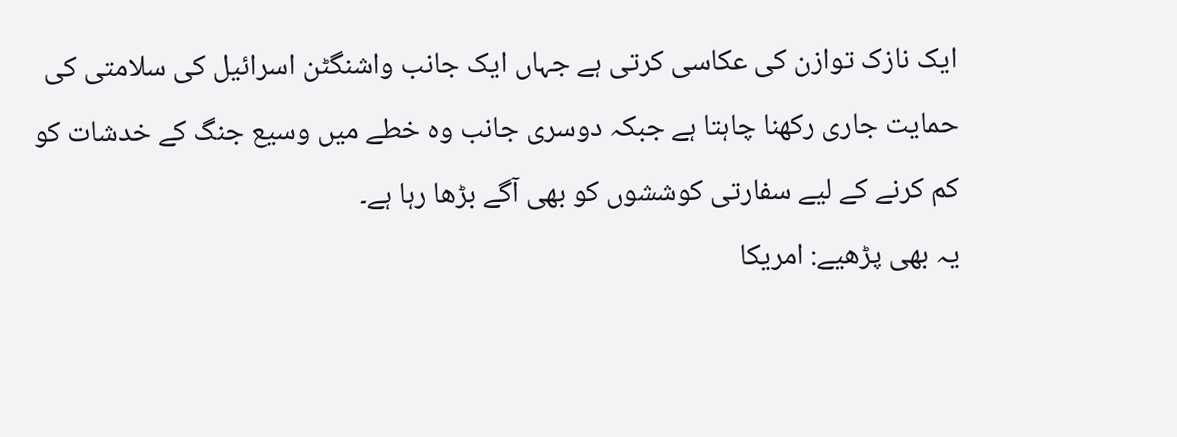ایک نازک توازن کی عکاسی کرتی ہے جہاں ایک جانب واشنگٹن اسرائیل کی سلامتی کی حمایت جاری رکھنا چاہتا ہے جبکہ دوسری جانب وہ خطے میں وسیع جنگ کے خدشات کو کم کرنے کے لیے سفارتی کوششوں کو بھی آگے بڑھا رہا ہے۔
یہ بھی پڑھیے: امریکا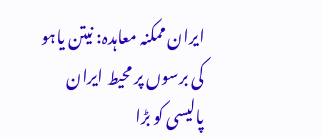ایران ممکنہ معاہدہ: نیتن یاہو کی برسوں پر محیط ایران پالیسی کو بڑا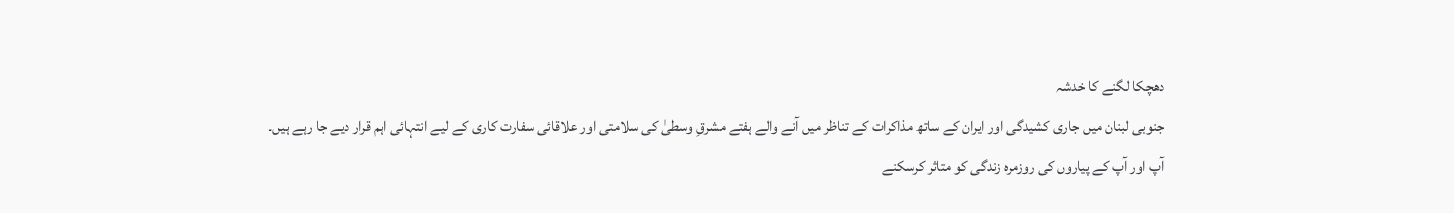دھچکا لگنے کا خدشہ
جنوبی لبنان میں جاری کشیدگی اور ایران کے ساتھ مذاکرات کے تناظر میں آنے والے ہفتے مشرقِ وسطیٰ کی سلامتی اور علاقائی سفارت کاری کے لیے انتہائی اہم قرار دیے جا رہے ہیں۔
آپ اور آپ کے پیاروں کی روزمرہ زندگی کو متاثر کرسکنے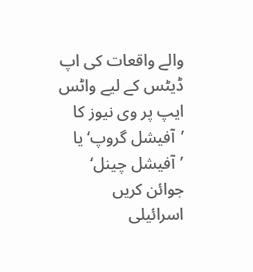والے واقعات کی اپ ڈیٹس کے لیے واٹس ایپ پر وی نیوز کا ’آفیشل گروپ‘ یا ’آفیشل چینل‘ جوائن کریں
اسرائیلی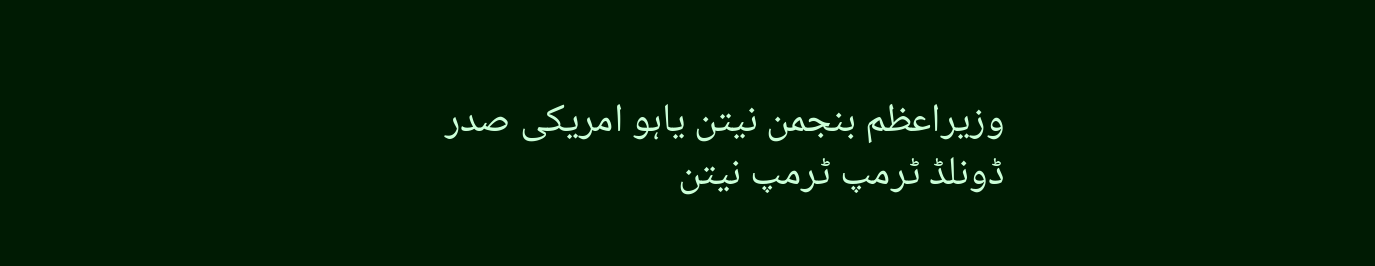وزیراعظم بنجمن نیتن یاہو امریکی صدر ڈونلڈ ٹرمپ ٹرمپ نیتن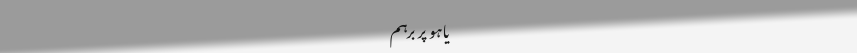یاہو پر برہم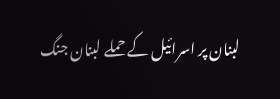لبنان پر اسرائیل کے حملے لبنان جنگ